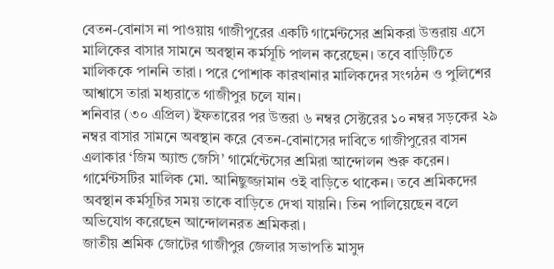বেতন-বোনাস না পাওয়ায় গাজীপুরের একটি গার্মেন্টসের শ্রমিকরা উত্তরায় এসে মালিকের বাসার সামনে অবস্থান কর্মসূচি পালন করেছেন। তবে বাড়িটিতে মালিককে পাননি তারা। পরে পোশাক কারখানার মালিকদের সংগঠন ও পুলিশের আশ্বাসে তারা মধ্যরাতে গাজীপুর চলে যান।
শনিবার (৩০ এপ্রিল) ইফতারের পর উত্তরা ৬ নম্বর সেক্টরের ১০ নম্বর সড়কের ২৯ নম্বর বাসার সামনে অবস্থান করে বেতন-বোনাসের দাবিতে গাজীপুরের বাসন এলাকার ‘জিম অ্যান্ড জেসি’ গার্মেন্টেসের শ্রমিরা আন্দোলন শুরু করেন।
গার্মেন্টসটির মালিক মো. আনিছুজ্জামান ওই বাড়িতে থাকেন। তবে শ্রমিকদের অবস্থান কর্মসূচির সময় তাকে বাড়িতে দেখা যায়নি। তিন পালিয়েছেন বলে অভিযোগ করেছেন আন্দোলনরত শ্রমিকরা।
জাতীয় শ্রমিক জোটের গাজীপুর জেলার সভাপতি মাসুদ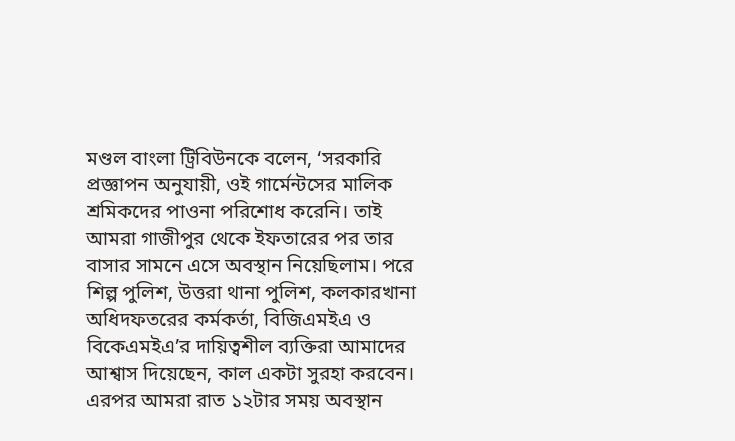মণ্ডল বাংলা ট্রিবিউনকে বলেন, ‘সরকারি প্রজ্ঞাপন অনুযায়ী, ওই গার্মেন্টসের মালিক শ্রমিকদের পাওনা পরিশোধ করেনি। তাই আমরা গাজীপুর থেকে ইফতারের পর তার বাসার সামনে এসে অবস্থান নিয়েছিলাম। পরে শিল্প পুলিশ, উত্তরা থানা পুলিশ, কলকারখানা অধিদফতরের কর্মকর্তা, বিজিএমইএ ও বিকেএমইএ’র দায়িত্বশীল ব্যক্তিরা আমাদের আশ্বাস দিয়েছেন, কাল একটা সুরহা করবেন। এরপর আমরা রাত ১২টার সময় অবস্থান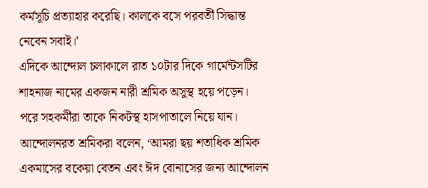কর্মসূচি প্রত্যাহার করেছি। কালকে বসে পরবর্তী সিদ্ধান্ত নেবেন সবাই।’
এদিকে আন্দোল চলাকালে রাত ১০টার দিকে গার্মেন্টসটির শাহনাজ নামের একজন নারী শ্রমিক অসুস্থ হয়ে পড়েন। পরে সহকর্মীরা তাকে নিকটস্থ হাসপাতালে নিয়ে যান।
আন্দোলনরত শ্রমিকরা বলেন, ‘আমরা ছয় শতাধিক শ্রমিক একমাসের বকেয়া বেতন এবং ঈদ বোনাসের জন্য আন্দোলন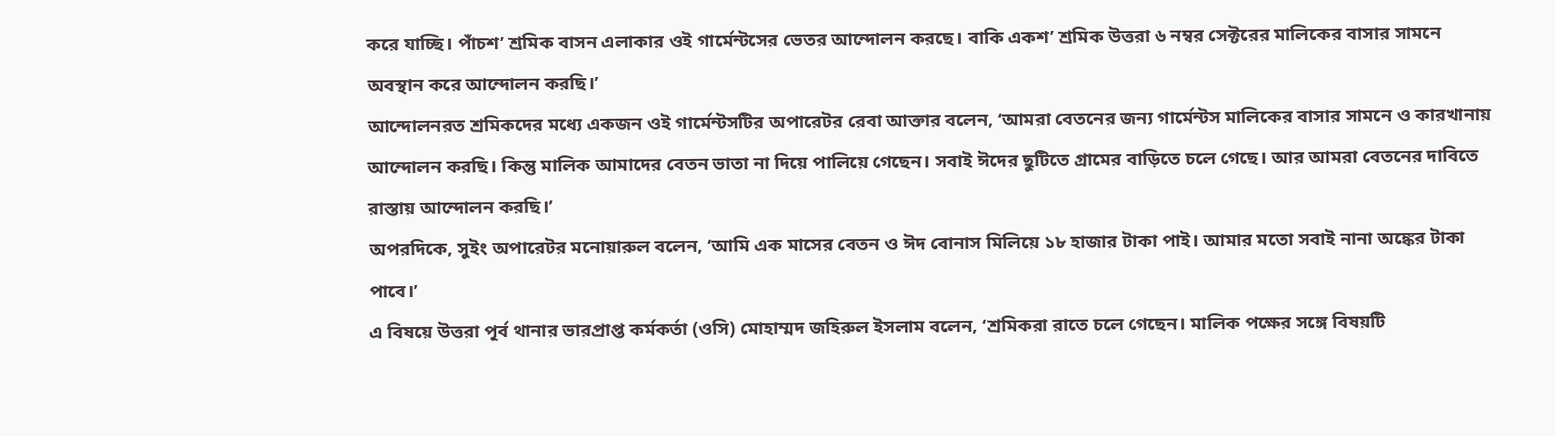করে যাচ্ছি। পাঁচশ’ শ্রমিক বাসন এলাকার ওই গার্মেন্টসের ভেতর আন্দোলন করছে। বাকি একশ’ শ্রমিক উত্তরা ৬ নম্বর সেক্টরের মালিকের বাসার সামনে অবস্থান করে আন্দোলন করছি।’
আন্দোলনরত শ্রমিকদের মধ্যে একজন ওই গার্মেন্টসটির অপারেটর রেবা আক্তার বলেন, ‘আমরা বেতনের জন্য গার্মেন্টস মালিকের বাসার সামনে ও কারখানায় আন্দোলন করছি। কিন্তু মালিক আমাদের বেতন ভাতা না দিয়ে পালিয়ে গেছেন। সবাই ঈদের ছুটিতে গ্রামের বাড়িতে চলে গেছে। আর আমরা বেতনের দাবিতে রাস্তায় আন্দোলন করছি।’
অপরদিকে, সুইং অপারেটর মনোয়ারুল বলেন, ‘আমি এক মাসের বেতন ও ঈদ বোনাস মিলিয়ে ১৮ হাজার টাকা পাই। আমার মতো সবাই নানা অঙ্কের টাকা পাবে।’
এ বিষয়ে উত্তরা পূর্ব থানার ভারপ্রাপ্ত কর্মকর্তা (ওসি) মোহাম্মদ জহিরুল ইসলাম বলেন, ‘শ্রমিকরা রাতে চলে গেছেন। মালিক পক্ষের সঙ্গে বিষয়টি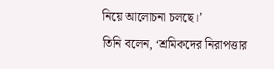নিয়ে আলোচনা চলছে।’
তিনি বলেন, ‘শ্রমিকদের নিরাপত্তার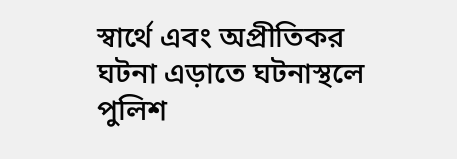স্বার্থে এবং অপ্রীতিকর ঘটনা এড়াতে ঘটনাস্থলে পুলিশ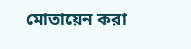মোতায়েন করা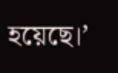হয়েছে।’